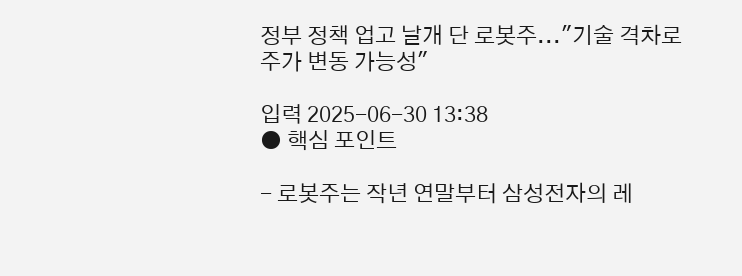정부 정책 업고 날개 단 로봇주..."기술 격차로 주가 변동 가능성"

입력 2025-06-30 13:38
● 핵심 포인트

- 로봇주는 작년 연말부터 삼성전자의 레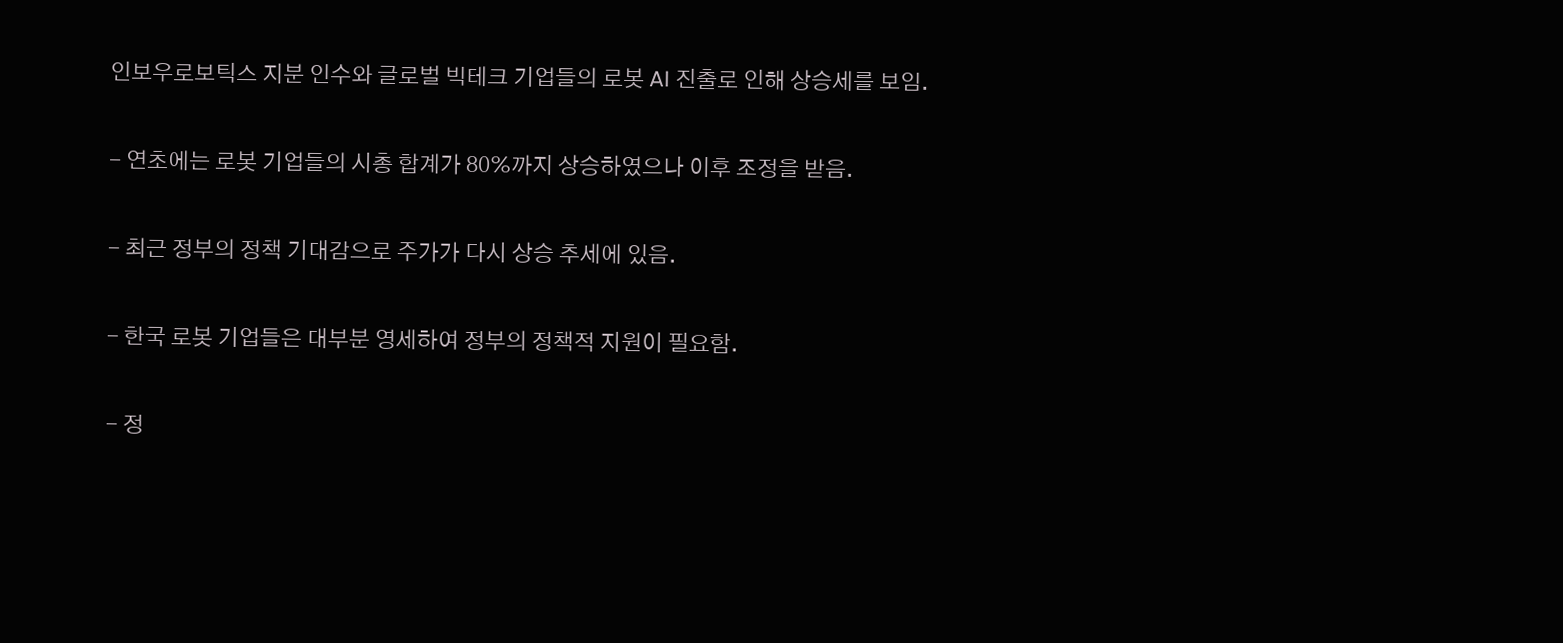인보우로보틱스 지분 인수와 글로벌 빅테크 기업들의 로봇 AI 진출로 인해 상승세를 보임.

- 연초에는 로봇 기업들의 시총 합계가 80%까지 상승하였으나 이후 조정을 받음.

- 최근 정부의 정책 기대감으로 주가가 다시 상승 추세에 있음.

- 한국 로봇 기업들은 대부분 영세하여 정부의 정책적 지원이 필요함.

- 정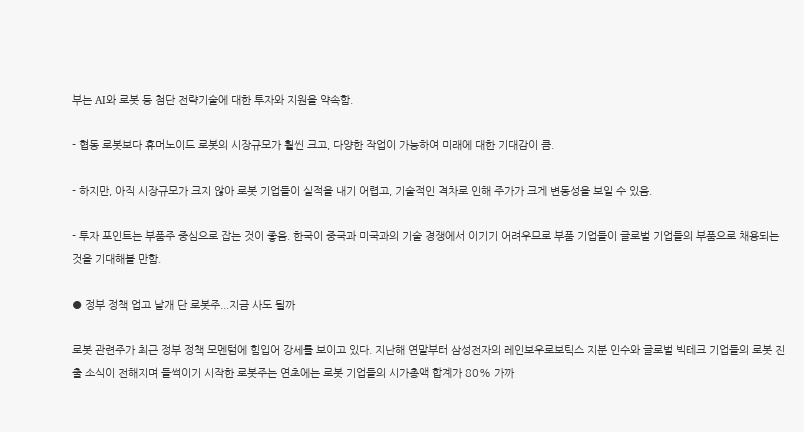부는 AI와 로봇 등 첨단 전략기술에 대한 투자와 지원을 약속함.

- 협동 로봇보다 휴머노이드 로봇의 시장규모가 훨씬 크고, 다양한 작업이 가능하여 미래에 대한 기대감이 큼.

- 하지만, 아직 시장규모가 크지 않아 로봇 기업들이 실적을 내기 어렵고, 기술적인 격차로 인해 주가가 크게 변동성을 보일 수 있음.

- 투자 포인트는 부품주 중심으로 잡는 것이 좋음. 한국이 중국과 미국과의 기술 경쟁에서 이기기 어려우므로 부품 기업들이 글로벌 기업들의 부품으로 채용되는 것을 기대해볼 만함.

● 정부 정책 업고 날개 단 로봇주...지금 사도 될까

로봇 관련주가 최근 정부 정책 모멘텀에 힘입어 강세를 보이고 있다. 지난해 연말부터 삼성전자의 레인보우로보틱스 지분 인수와 글로벌 빅테크 기업들의 로봇 진출 소식이 전해지며 들썩이기 시작한 로봇주는 연초에는 로봇 기업들의 시가총액 합계가 80% 가까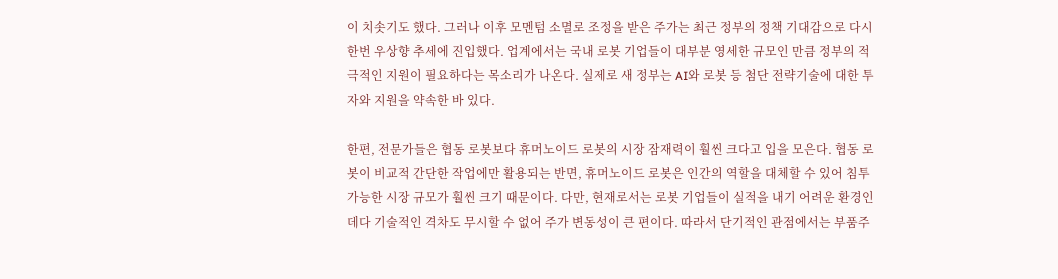이 치솟기도 했다. 그러나 이후 모멘텀 소멸로 조정을 받은 주가는 최근 정부의 정책 기대감으로 다시 한번 우상향 추세에 진입했다. 업계에서는 국내 로봇 기업들이 대부분 영세한 규모인 만큼 정부의 적극적인 지원이 필요하다는 목소리가 나온다. 실제로 새 정부는 AI와 로봇 등 첨단 전략기술에 대한 투자와 지원을 약속한 바 있다.

한편, 전문가들은 협동 로봇보다 휴머노이드 로봇의 시장 잠재력이 훨씬 크다고 입을 모은다. 협동 로봇이 비교적 간단한 작업에만 활용되는 반면, 휴머노이드 로봇은 인간의 역할을 대체할 수 있어 침투 가능한 시장 규모가 훨씬 크기 때문이다. 다만, 현재로서는 로봇 기업들이 실적을 내기 어려운 환경인 데다 기술적인 격차도 무시할 수 없어 주가 변동성이 큰 편이다. 따라서 단기적인 관점에서는 부품주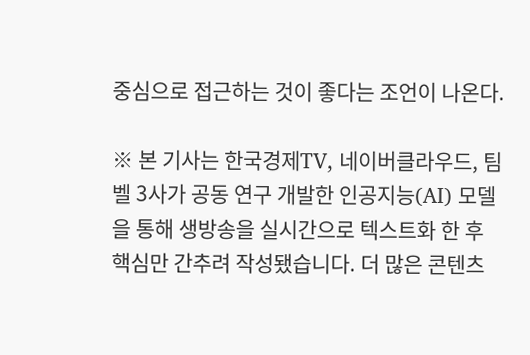중심으로 접근하는 것이 좋다는 조언이 나온다.

※ 본 기사는 한국경제TV, 네이버클라우드, 팀벨 3사가 공동 연구 개발한 인공지능(AI) 모델을 통해 생방송을 실시간으로 텍스트화 한 후 핵심만 간추려 작성됐습니다. 더 많은 콘텐츠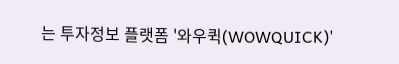는 투자정보 플랫폼 '와우퀵(WOWQUICK)'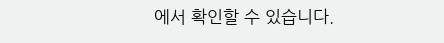에서 확인할 수 있습니다.